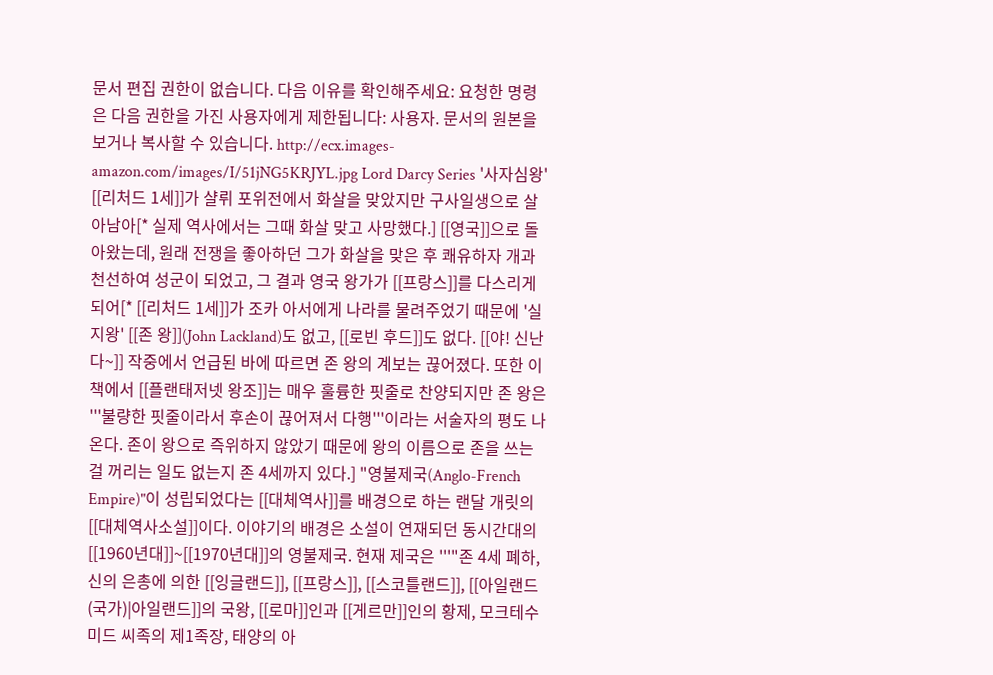문서 편집 권한이 없습니다. 다음 이유를 확인해주세요: 요청한 명령은 다음 권한을 가진 사용자에게 제한됩니다: 사용자. 문서의 원본을 보거나 복사할 수 있습니다. http://ecx.images-amazon.com/images/I/51jNG5KRJYL.jpg Lord Darcy Series '사자심왕' [[리처드 1세]]가 샬뤼 포위전에서 화살을 맞았지만 구사일생으로 살아남아[* 실제 역사에서는 그때 화살 맞고 사망했다.] [[영국]]으로 돌아왔는데, 원래 전쟁을 좋아하던 그가 화살을 맞은 후 쾌유하자 개과천선하여 성군이 되었고, 그 결과 영국 왕가가 [[프랑스]]를 다스리게 되어[* [[리처드 1세]]가 조카 아서에게 나라를 물려주었기 때문에 '실지왕' [[존 왕]](John Lackland)도 없고, [[로빈 후드]]도 없다. [[야! 신난다~]] 작중에서 언급된 바에 따르면 존 왕의 계보는 끊어졌다. 또한 이 책에서 [[플랜태저넷 왕조]]는 매우 훌륭한 핏줄로 찬양되지만 존 왕은 '''불량한 핏줄이라서 후손이 끊어져서 다행'''이라는 서술자의 평도 나온다. 존이 왕으로 즉위하지 않았기 때문에 왕의 이름으로 존을 쓰는 걸 꺼리는 일도 없는지 존 4세까지 있다.] "영불제국(Anglo-French Empire)"이 성립되었다는 [[대체역사]]를 배경으로 하는 랜달 개릿의 [[대체역사소설]]이다. 이야기의 배경은 소설이 연재되던 동시간대의 [[1960년대]]~[[1970년대]]의 영불제국. 현재 제국은 '''"존 4세 폐하, 신의 은총에 의한 [[잉글랜드]], [[프랑스]], [[스코틀랜드]], [[아일랜드(국가)|아일랜드]]의 국왕, [[로마]]인과 [[게르만]]인의 황제, 모크테수미드 씨족의 제1족장, 태양의 아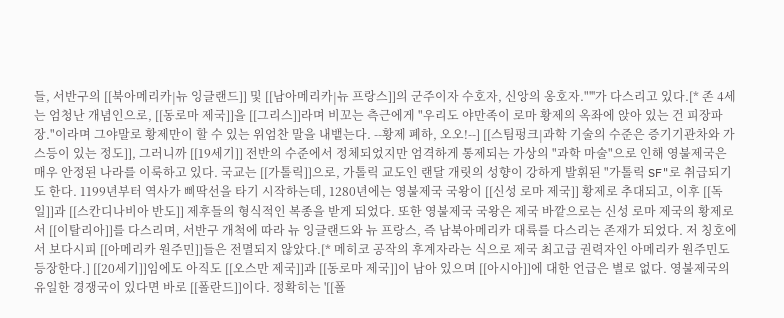들, 서반구의 [[북아메리카|뉴 잉글랜드]] 및 [[남아메리카|뉴 프랑스]]의 군주이자 수호자, 신앙의 옹호자."'''가 다스리고 있다.[* 존 4세는 엄청난 개념인으로, [[동로마 제국]]을 [[그리스]]라며 비꼬는 측근에게 "우리도 야만족이 로마 황제의 옥좌에 앉아 있는 건 피장파장."이라며 그야말로 황제만이 할 수 있는 위엄찬 말을 내뱉는다. --황제 폐하, 오오!--] [[스팀펑크|과학 기술의 수준은 증기기관차와 가스등이 있는 정도]], 그러니까 [[19세기]] 전반의 수준에서 정체되었지만 엄격하게 통제되는 가상의 "과학 마술"으로 인해 영불제국은 매우 안정된 나라를 이룩하고 있다. 국교는 [[가톨릭]]으로, 가톨릭 교도인 랜달 개릿의 성향이 강하게 발휘된 "가톨릭 SF"로 취급되기도 한다. 1199년부터 역사가 삐딱선을 타기 시작하는데, 1280년에는 영불제국 국왕이 [[신성 로마 제국]] 황제로 추대되고, 이후 [[독일]]과 [[스칸디나비아 반도]] 제후들의 형식적인 복종을 받게 되었다. 또한 영불제국 국왕은 제국 바깥으로는 신성 로마 제국의 황제로서 [[이탈리아]]를 다스리며, 서반구 개척에 따라 뉴 잉글랜드와 뉴 프랑스, 즉 남북아메리카 대륙를 다스리는 존재가 되었다. 저 칭호에서 보다시피 [[아메리카 원주민]]들은 전멸되지 않았다.[* 메히코 공작의 후계자라는 식으로 제국 최고급 권력자인 아메리카 원주민도 등장한다.] [[20세기]]임에도 아직도 [[오스만 제국]]과 [[동로마 제국]]이 남아 있으며 [[아시아]]에 대한 언급은 별로 없다. 영불제국의 유일한 경쟁국이 있다면 바로 [[폴란드]]이다. 정확히는 '[[폴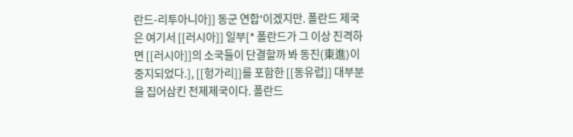란드-리투아니아]] 동군 연합'이겠지만. 폴란드 제국은 여기서 [[러시아]] 일부[* 폴란드가 그 이상 진격하면 [[러시아]]의 소국들이 단결할까 봐 동진(東進)이 중지되었다.], [[헝가리]]를 포함한 [[동유럽]] 대부분을 집어삼킨 전제제국이다. 폴란드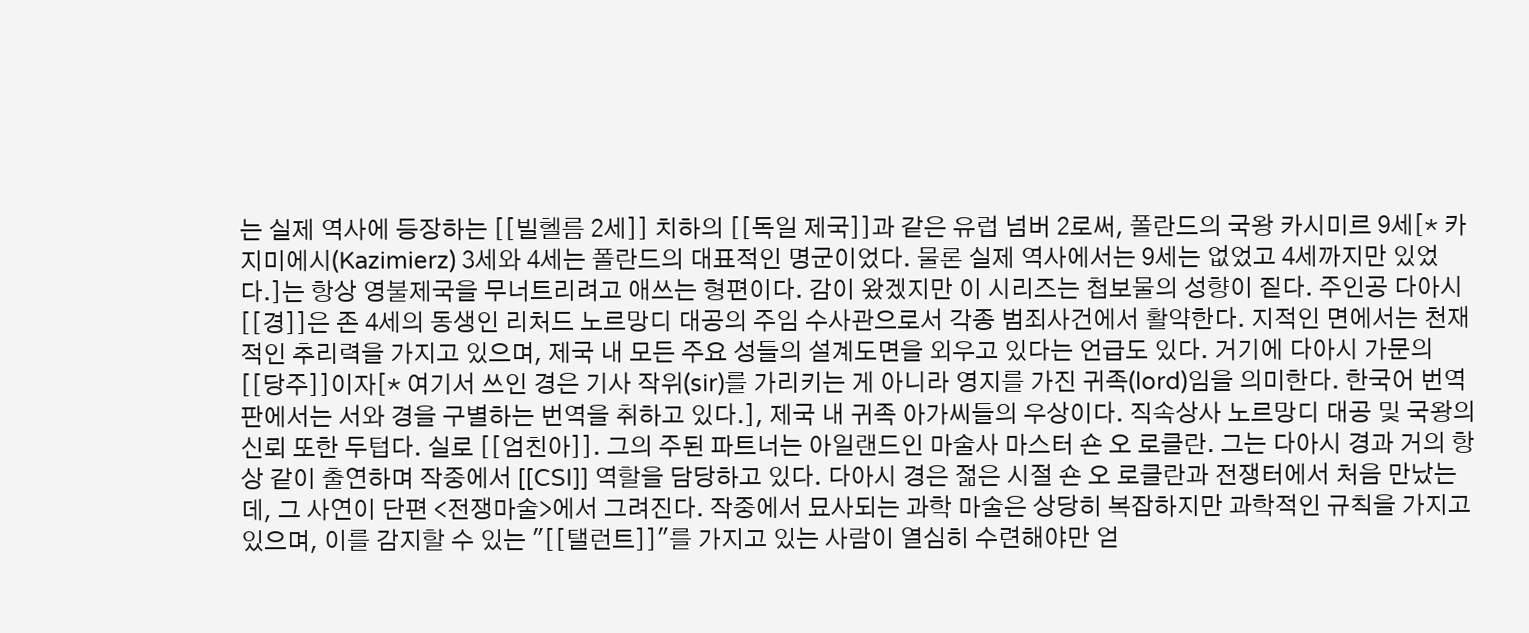는 실제 역사에 등장하는 [[빌헬름 2세]] 치하의 [[독일 제국]]과 같은 유럽 넘버 2로써, 폴란드의 국왕 카시미르 9세[* 카지미에시(Kazimierz) 3세와 4세는 폴란드의 대표적인 명군이었다. 물론 실제 역사에서는 9세는 없었고 4세까지만 있었다.]는 항상 영불제국을 무너트리려고 애쓰는 형편이다. 감이 왔겠지만 이 시리즈는 첩보물의 성향이 짙다. 주인공 다아시 [[경]]은 존 4세의 동생인 리처드 노르망디 대공의 주임 수사관으로서 각종 범죄사건에서 활약한다. 지적인 면에서는 천재적인 추리력을 가지고 있으며, 제국 내 모든 주요 성들의 설계도면을 외우고 있다는 언급도 있다. 거기에 다아시 가문의 [[당주]]이자[* 여기서 쓰인 경은 기사 작위(sir)를 가리키는 게 아니라 영지를 가진 귀족(lord)임을 의미한다. 한국어 번역판에서는 서와 경을 구별하는 번역을 취하고 있다.], 제국 내 귀족 아가씨들의 우상이다. 직속상사 노르망디 대공 및 국왕의 신뢰 또한 두텁다. 실로 [[엄친아]]. 그의 주된 파트너는 아일랜드인 마술사 마스터 숀 오 로클란. 그는 다아시 경과 거의 항상 같이 출연하며 작중에서 [[CSI]] 역할을 담당하고 있다. 다아시 경은 젊은 시절 숀 오 로클란과 전쟁터에서 처음 만났는데, 그 사연이 단편 <전쟁마술>에서 그려진다. 작중에서 묘사되는 과학 마술은 상당히 복잡하지만 과학적인 규칙을 가지고 있으며, 이를 감지할 수 있는 "[[탤런트]]"를 가지고 있는 사람이 열심히 수련해야만 얻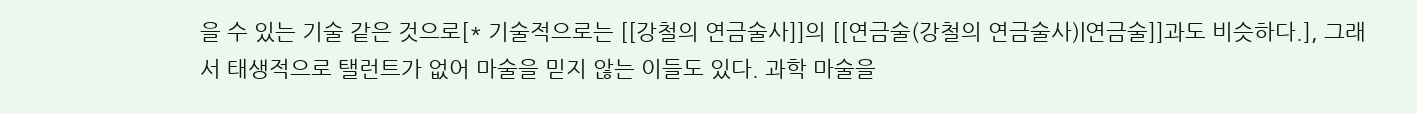을 수 있는 기술 같은 것으로[* 기술적으로는 [[강철의 연금술사]]의 [[연금술(강철의 연금술사)|연금술]]과도 비슷하다.], 그래서 태생적으로 탤런트가 없어 마술을 믿지 않는 이들도 있다. 과학 마술을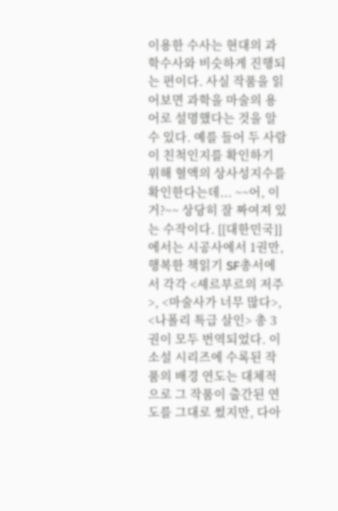이용한 수사는 현대의 과학수사와 비슷하게 진행되는 편이다. 사실 작품을 읽어보면 과학을 마술의 용어로 설명했다는 것을 알 수 있다. 예를 들어 두 사람이 친척인지를 확인하기 위해 혈액의 상사성지수를 확인한다는데... ~~어, 이거?~~ 상당히 잘 짜여져 있는 수작이다. [[대한민국]]에서는 시공사에서 1권만, 행복한 책읽기 SF총서에서 각각 <셰르부르의 저주>, <마술사가 너무 많다>, <나폴리 특급 살인> 총 3권이 모두 번역되었다. 이 소설 시리즈에 수록된 작품의 배경 연도는 대체적으로 그 작품이 출간된 연도를 그대로 썼지만, 다아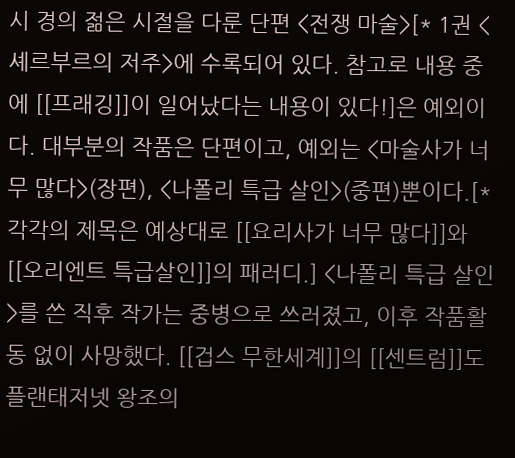시 경의 젊은 시절을 다룬 단편 <전쟁 마술>[* 1권 <셰르부르의 저주>에 수록되어 있다. 참고로 내용 중에 [[프래깅]]이 일어났다는 내용이 있다!]은 예외이다. 대부분의 작품은 단편이고, 예외는 <마술사가 너무 많다>(장편), <나폴리 특급 살인>(중편)뿐이다.[* 각각의 제목은 예상대로 [[요리사가 너무 많다]]와 [[오리엔트 특급살인]]의 패러디.] <나폴리 특급 살인>를 쓴 직후 작가는 중병으로 쓰러졌고, 이후 작품활동 없이 사망했다. [[겁스 무한세계]]의 [[센트럼]]도 플랜태저넷 왕조의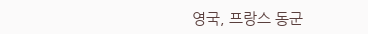영국, 프랑스 동군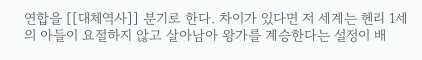연합을 [[대체역사]] 분기로 한다. 차이가 있다면 저 세계는 헨리 1세의 아들이 요절하지 않고 살아남아 왕가를 계승한다는 설정이 배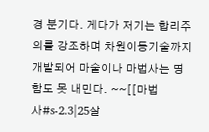경 분기다. 게다가 저기는 합리주의를 강조하며 차원이동기술까지 개발되어 마술이나 마법사는 명함도 못 내민다. ~~[[마법사#s-2.3|25살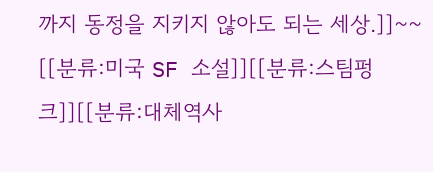까지 동정을 지키지 않아도 되는 세상.]]~~ [[분류:미국 SF 소설]][[분류:스팀펑크]][[분류:대체역사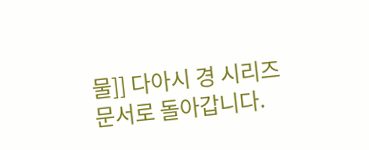물]] 다아시 경 시리즈 문서로 돌아갑니다.